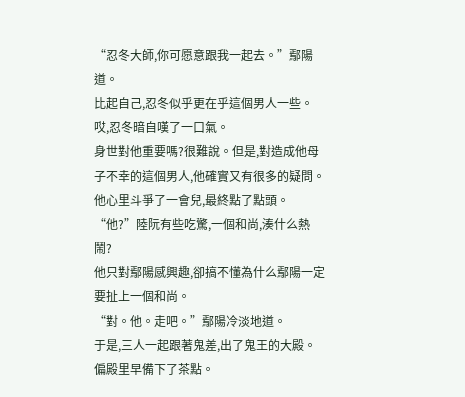“忍冬大師,你可愿意跟我一起去。”鄢陽道。
比起自己,忍冬似乎更在乎這個男人一些。
哎,忍冬暗自嘆了一口氣。
身世對他重要嗎?很難說。但是,對造成他母子不幸的這個男人,他確實又有很多的疑問。
他心里斗爭了一會兒,最終點了點頭。
“他?”陸阮有些吃驚,一個和尚,湊什么熱鬧?
他只對鄢陽感興趣,卻搞不懂為什么鄢陽一定要扯上一個和尚。
“對。他。走吧。”鄢陽冷淡地道。
于是,三人一起跟著鬼差,出了鬼王的大殿。
偏殿里早備下了茶點。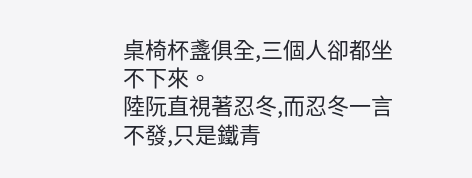桌椅杯盞俱全,三個人卻都坐不下來。
陸阮直視著忍冬,而忍冬一言不發,只是鐵青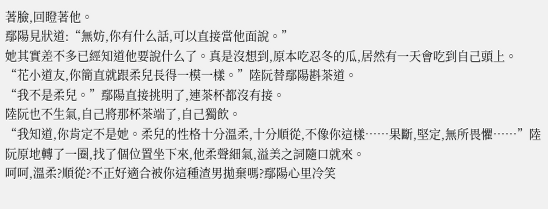著臉,回瞪著他。
鄢陽見狀道:“無妨,你有什么話,可以直接當他面說。”
她其實差不多已經知道他要說什么了。真是沒想到,原本吃忍冬的瓜,居然有一天會吃到自己頭上。
“花小道友,你簡直就跟柔兒長得一模一樣。”陸阮替鄢陽斟茶道。
“我不是柔兒。”鄢陽直接挑明了,連茶杯都沒有接。
陸阮也不生氣,自己將那杯茶端了,自己獨飲。
“我知道,你肯定不是她。柔兒的性格十分溫柔,十分順從,不像你這樣……果斷,堅定,無所畏懼……”陸阮原地轉了一圈,找了個位置坐下來,他柔聲細氣,溢美之詞隨口就來。
呵呵,溫柔?順從?不正好適合被你這種渣男拋棄嗎?鄢陽心里冷笑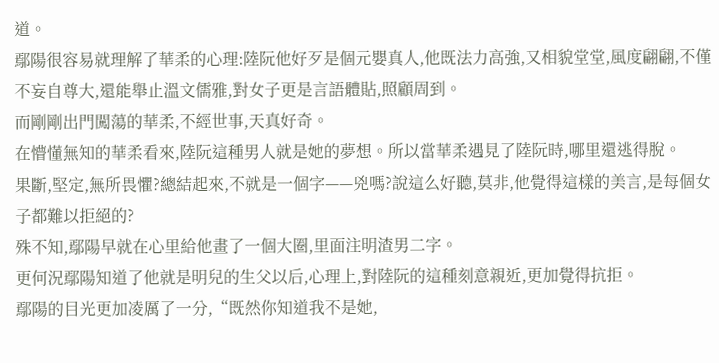道。
鄢陽很容易就理解了華柔的心理:陸阮他好歹是個元嬰真人,他既法力高強,又相貌堂堂,風度翩翩,不僅不妄自尊大,還能舉止溫文儒雅,對女子更是言語體貼,照顧周到。
而剛剛出門闖蕩的華柔,不經世事,天真好奇。
在懵懂無知的華柔看來,陸阮這種男人就是她的夢想。所以當華柔遇見了陸阮時,哪里還逃得脫。
果斷,堅定,無所畏懼?總結起來,不就是一個字——兇嗎?說這么好聽,莫非,他覺得這樣的美言,是每個女子都難以拒絕的?
殊不知,鄢陽早就在心里給他畫了一個大圈,里面注明渣男二字。
更何況鄢陽知道了他就是明兒的生父以后,心理上,對陸阮的這種刻意親近,更加覺得抗拒。
鄢陽的目光更加凌厲了一分,“既然你知道我不是她,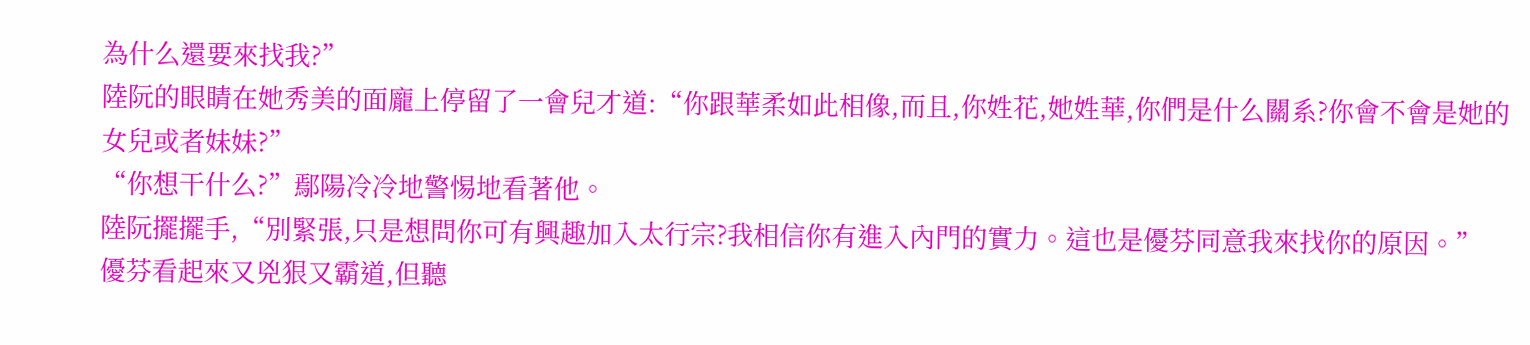為什么還要來找我?”
陸阮的眼睛在她秀美的面龐上停留了一會兒才道:“你跟華柔如此相像,而且,你姓花,她姓華,你們是什么關系?你會不會是她的女兒或者妹妹?”
“你想干什么?”鄢陽冷冷地警惕地看著他。
陸阮擺擺手,“別緊張,只是想問你可有興趣加入太行宗?我相信你有進入內門的實力。這也是優芬同意我來找你的原因。”
優芬看起來又兇狠又霸道,但聽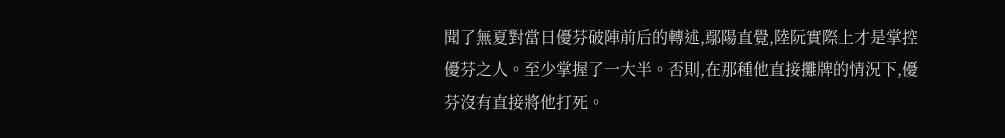聞了無夏對當日優芬破陣前后的轉述,鄢陽直覺,陸阮實際上才是掌控優芬之人。至少掌握了一大半。否則,在那種他直接攤牌的情況下,優芬沒有直接將他打死。